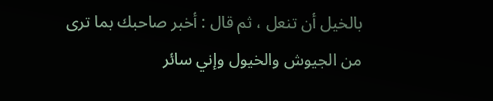بالخيل أن تنعل ، ثم قال : أخبر صاحبك بما ترى من الجيوش والخيول وإني سائر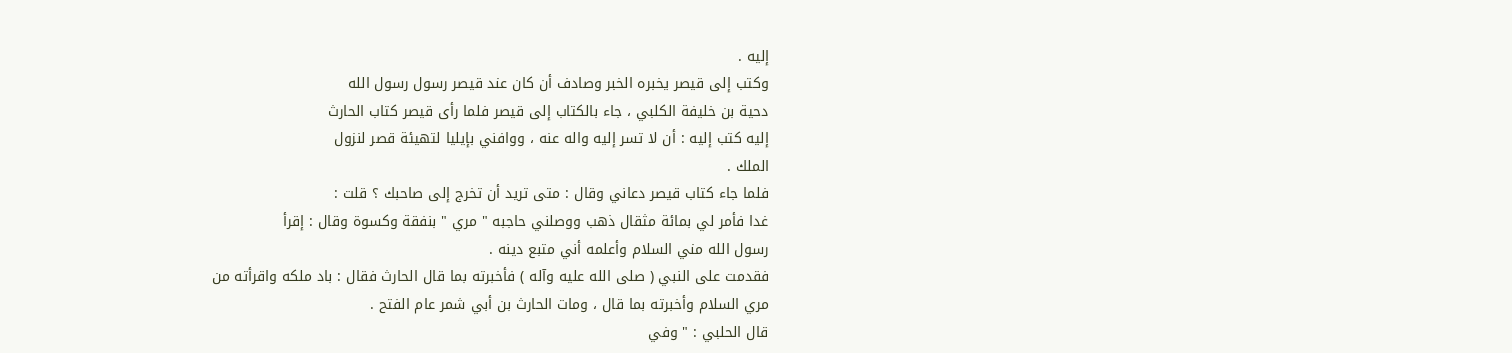إليه .
وكتب إلى قيصر يخبره الخبر وصادف أن كان عند قيصر رسول رسول الله
دحية بن خليفة الكلبي ، جاء بالكتاب إلى قيصر فلما رأى قيصر كتاب الحارث
إليه كتب إليه : أن لا تسر إليه واله عنه ، ووافني بإيليا لتهيئة قصر لنزول
الملك .
فلما جاء كتاب قيصر دعاني وقال : متى تريد أن تخرج إلى صاحبك ؟ قلت :
غدا فأمر لي بمائة مثقال ذهب ووصلني حاجبه " مري " بنفقة وكسوة وقال : إقرأ
رسول الله مني السلام وأعلمه أني متبع دينه .
فقدمت على النبي ( صلى الله عليه وآله ) فأخبرته بما قال الحارث فقال : باد ملكه واقرأته من
مري السلام وأخبرته بما قال ، ومات الحارث بن أبي شمر عام الفتح .
قال الحلبي : " وفي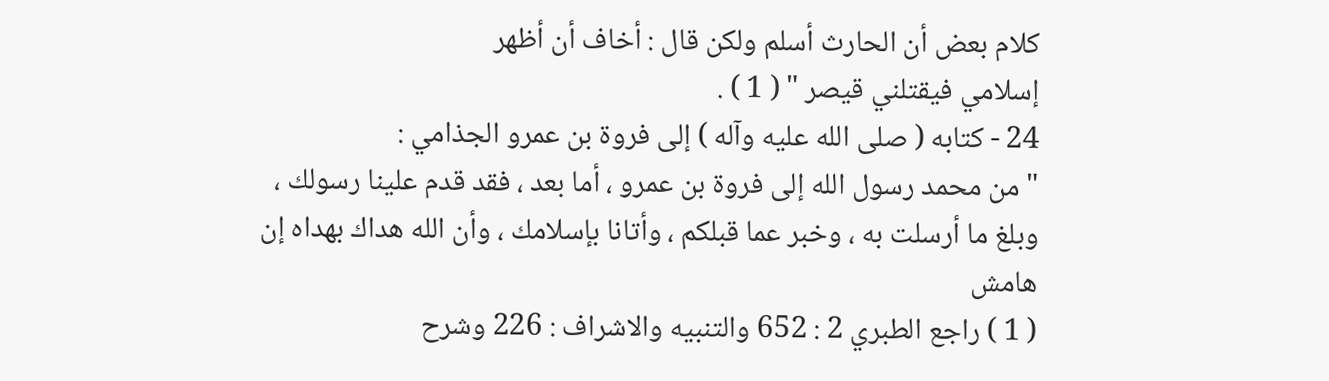كلام بعض أن الحارث أسلم ولكن قال : أخاف أن أظهر
إسلامي فيقتلني قيصر " ( 1 ) .
24 - كتابه ( صلى الله عليه وآله ) إلى فروة بن عمرو الجذامي :
" من محمد رسول الله إلى فروة بن عمرو ، أما بعد ، فقد قدم علينا رسولك ،
وبلغ ما أرسلت به ، وخبر عما قبلكم ، وأتانا بإسلامك ، وأن الله هداك بهداه إن
هامش
( 1 ) راجع الطبري 2 : 652 والتنبيه والاشراف : 226 وشرح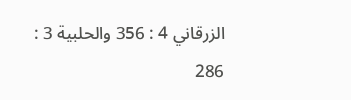الزرقاني 4 : 356 والحلبية 3 : 286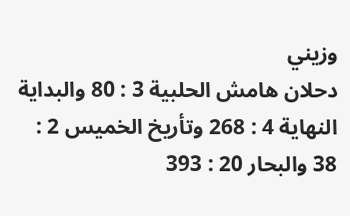وزيني
دحلان هامش الحلبية 3 : 80 والبداية النهاية 4 : 268 وتأريخ الخميس 2 : 38 والبحار 20 : 393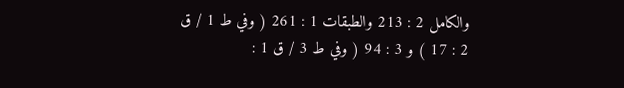والكامل 2 : 213 والطبقات 1 : 261 ( وفي ط 1 / ق 2 : 17 ) و 3 : 94 ( وفي ط 3 / ق 1 :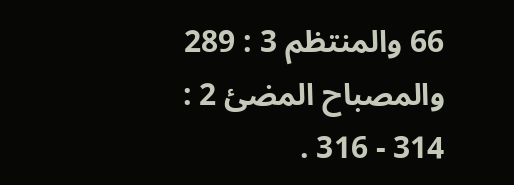66 والمنتظم 3 : 289
والمصباح المضئ 2 : 314 - 316 .